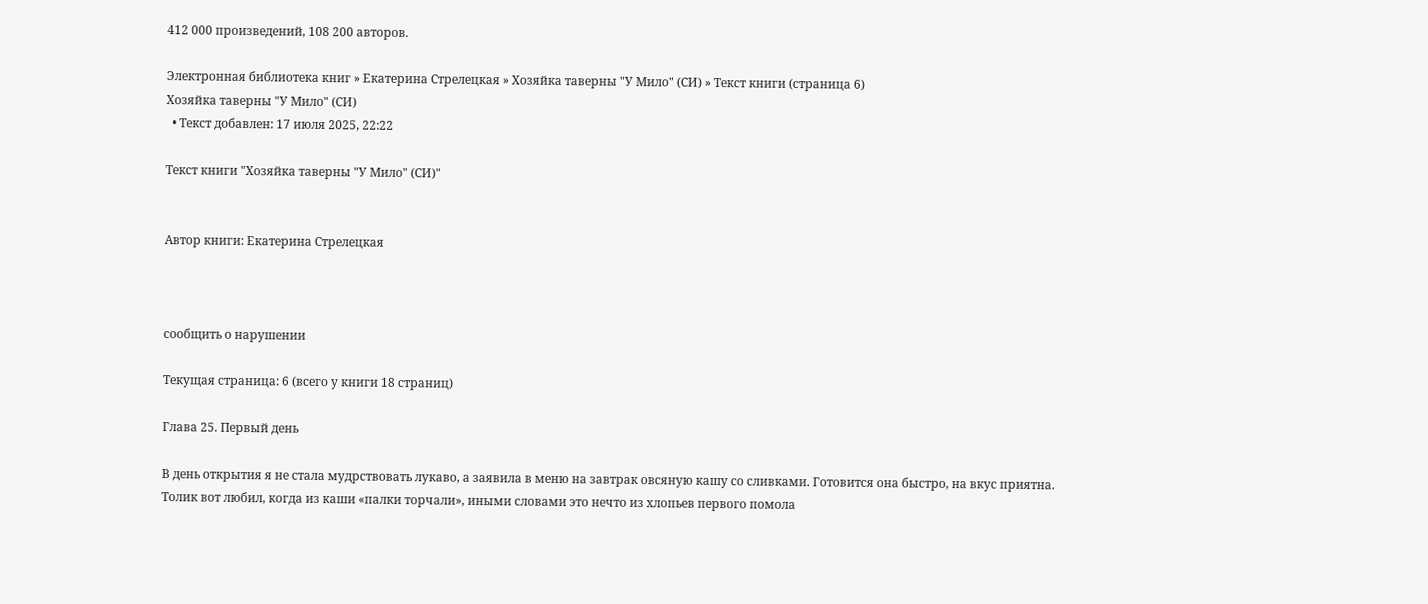412 000 произведений, 108 200 авторов.

Электронная библиотека книг » Екатерина Стрелецкая » Хозяйка таверны "У Мило" (СИ) » Текст книги (страница 6)
Хозяйка таверны "У Мило" (СИ)
  • Текст добавлен: 17 июля 2025, 22:22

Текст книги "Хозяйка таверны "У Мило" (СИ)"


Автор книги: Екатерина Стрелецкая



сообщить о нарушении

Текущая страница: 6 (всего у книги 18 страниц)

Глава 25. Первый день

В день открытия я не стала мудрствовать лукаво, а заявила в меню на завтрак овсяную кашу со сливками. Готовится она быстро, на вкус приятна. Толик вот любил, когда из каши «палки торчали», иными словами это нечто из хлопьев первого помола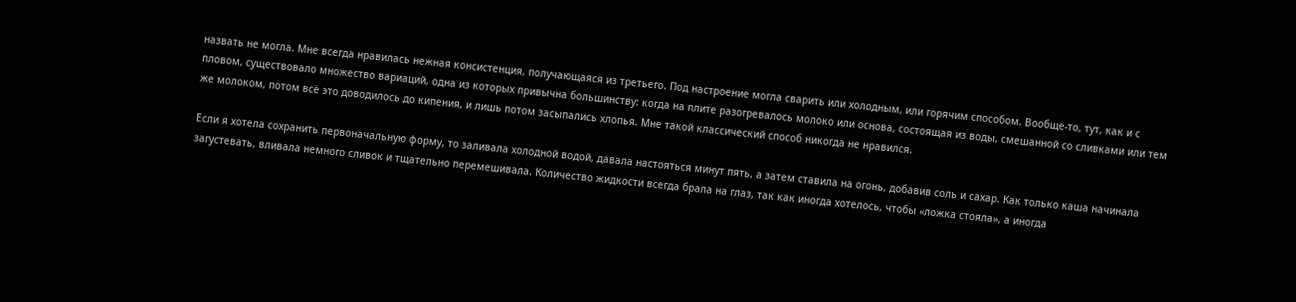назвать не могла. Мне всегда нравилась нежная консистенция, получающаяся из третьего. Под настроение могла сварить или холодным, или горячим способом. Вообще-то, тут, как и с пловом, существовало множество вариаций, одна из которых привычна большинству: когда на плите разогревалось молоко или основа, состоящая из воды, смешанной со сливками или тем же молоком, потом всё это доводилось до кипения, и лишь потом засыпались хлопья. Мне такой классический способ никогда не нравился.

Если я хотела сохранить первоначальную форму, то заливала холодной водой, давала настояться минут пять, а затем ставила на огонь, добавив соль и сахар. Как только каша начинала загустевать, вливала немного сливок и тщательно перемешивала. Количество жидкости всегда брала на глаз, так как иногда хотелось, чтобы «ложка стояла», а иногда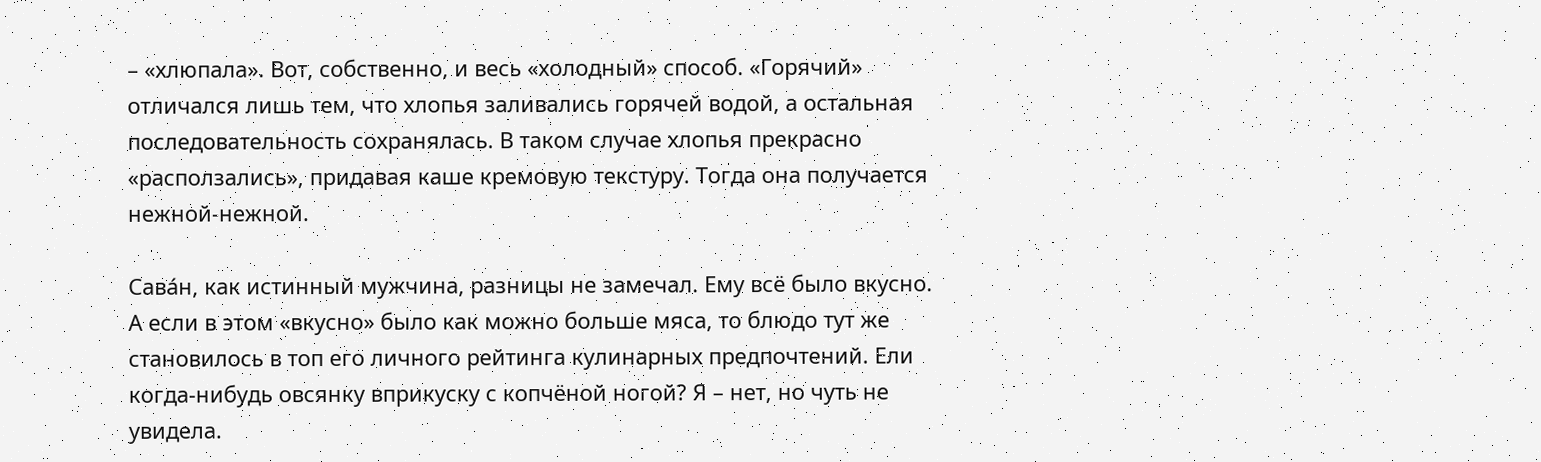– «хлюпала». Вот, собственно, и весь «холодный» способ. «Горячий» отличался лишь тем, что хлопья заливались горячей водой, а остальная последовательность сохранялась. В таком случае хлопья прекрасно «расползались», придавая каше кремовую текстуру. Тогда она получается нежной-нежной.

Савáн, как истинный мужчина, разницы не замечал. Ему всё было вкусно. А если в этом «вкусно» было как можно больше мяса, то блюдо тут же становилось в топ его личного рейтинга кулинарных предпочтений. Ели когда-нибудь овсянку вприкуску с копчёной ногой? Я – нет, но чуть не увидела.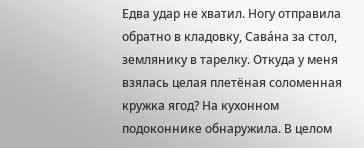Едва удар не хватил. Ногу отправила обратно в кладовку, Савáна за стол, землянику в тарелку. Откуда у меня взялась целая плетёная соломенная кружка ягод? На кухонном подоконнике обнаружила. В целом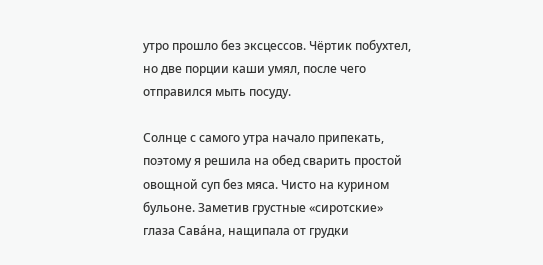утро прошло без эксцессов. Чёртик побухтел, но две порции каши умял, после чего отправился мыть посуду.

Солнце с самого утра начало припекать, поэтому я решила на обед сварить простой овощной суп без мяса. Чисто на курином бульоне. Заметив грустные «сиротские» глаза Савáна, нащипала от грудки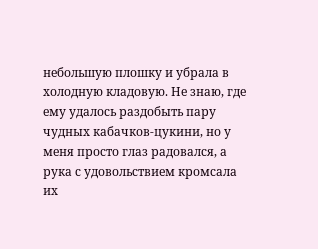небольшую плошку и убрала в холодную кладовую. Не знаю, где ему удалось раздобыть пару чудных кабачков-цукини, но у меня просто глаз радовался, а рука с удовольствием кромсала их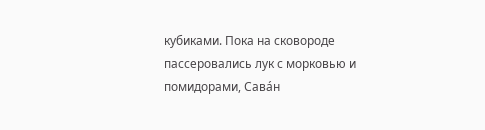кубиками. Пока на сковороде пассеровались лук с морковью и помидорами, Савáн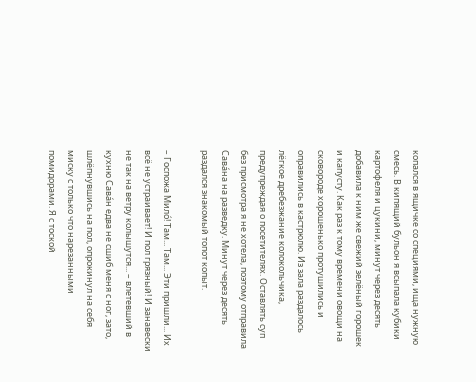копался в ящичке со специями, ища нужную смесь. В кипящий бульон я всыпала кубики картофеля и цукини, минут через десять добавила к ним же свежий зелёный горошек и капусту. Как раз к тому времени овощи на сковороде хорошенько протушились и оправились в кастрюлю. Из зала раздалось лёгкое дребезжание колокольчика, предупреждая о посетителях. Оставлять суп без присмотра я не хотела, поэтому отправила Савáна на разведку. Минут через десять раздался знакомый топот копыт.

– Госпожа Милó! Там... Там... Эти пришли... Их всё не устраивает! И пол грязный! И занавески не так на ветру колышутся... – влетевший в кухню Савáн едва не сшиб меня с ног, зато, шлёпнувшись на пол, опрокинул на себя миску с только что нарезанными помидорами. Я с тоской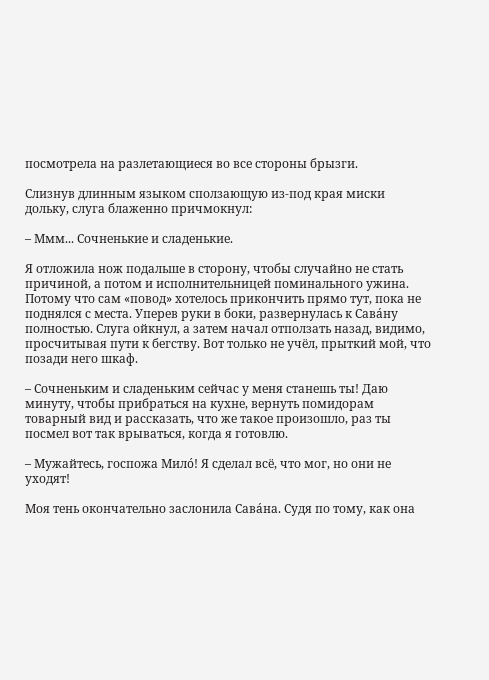посмотрела на разлетающиеся во все стороны брызги.

Слизнув длинным языком сползающую из-под края миски дольку, слуга блаженно причмокнул:

– Ммм... Сочненькие и сладенькие.

Я отложила нож подальше в сторону, чтобы случайно не стать причиной, а потом и исполнительницей поминального ужина. Потому что сам «повод» хотелось прикончить прямо тут, пока не поднялся с места. Уперев руки в боки, развернулась к Савáну полностью. Слуга ойкнул, а затем начал отползать назад, видимо, просчитывая пути к бегству. Вот только не учёл, прыткий мой, что позади него шкаф.

– Сочненьким и сладеньким сейчас у меня станешь ты! Даю минуту, чтобы прибраться на кухне, вернуть помидорам товарный вид и рассказать, что же такое произошло, раз ты посмел вот так врываться, когда я готовлю.

– Мужайтесь, госпожа Милó! Я сделал всё, что мог, но они не уходят!

Моя тень окончательно заслонила Савáна. Судя по тому, как она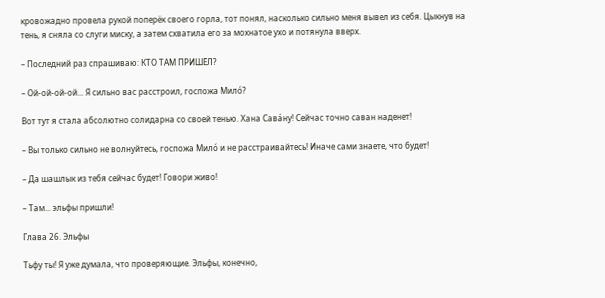кровожадно провела рукой поперёк своего горла, тот понял, насколько сильно меня вывел из себя. Цыкнув на тень, я сняла со слуги миску, а затем схватила его за мохнатое ухо и потянула вверх.

– Последний раз спрашиваю: КТО ТАМ ПРИШЁЛ?

– Ой-ой-ой-ой... Я сильно вас расстроил, госпожа Милó?

Вот тут я стала абсолютно солидарна со своей тенью. Хана Савáну! Сейчас точно саван наденет!

– Вы только сильно не волнуйтесь, госпожа Милó и не расстраивайтесь! Иначе сами знаете, что будет!

– Да шашлык из тебя сейчас будет! Говори живо!

– Там... эльфы пришли!

Глава 26. Эльфы

Тьфу ты! Я уже думала, что проверяющие. Эльфы, конечно,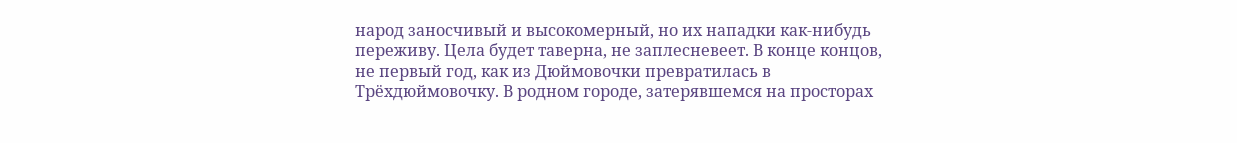народ заносчивый и высокомерный, но их нападки как-нибудь переживу. Цела будет таверна, не заплесневеет. В конце концов, не первый год, как из Дюймовочки превратилась в Трёхдюймовочку. В родном городе, затерявшемся на просторах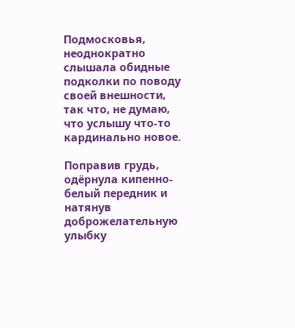Подмосковья, неоднократно слышала обидные подколки по поводу своей внешности, так что, не думаю, что услышу что-то кардинально новое.

Поправив грудь, одёрнула кипенно-белый передник и натянув доброжелательную улыбку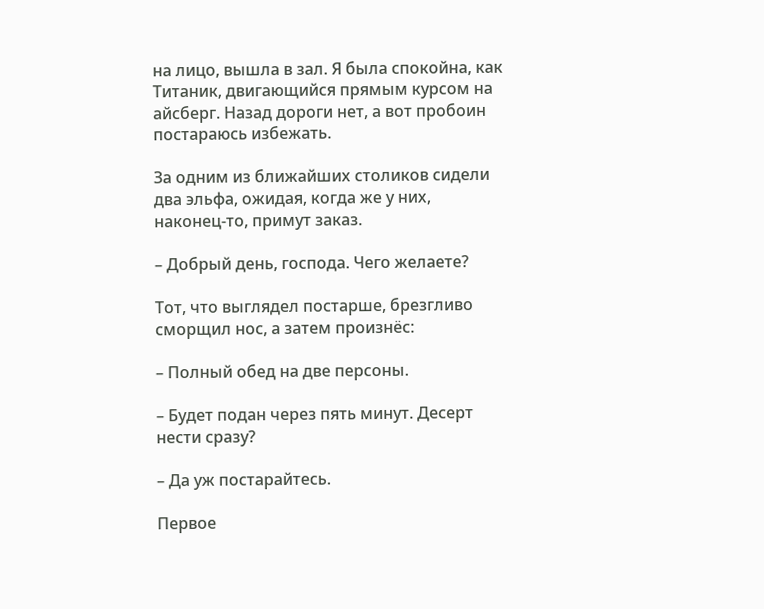на лицо, вышла в зал. Я была спокойна, как Титаник, двигающийся прямым курсом на айсберг. Назад дороги нет, а вот пробоин постараюсь избежать.

За одним из ближайших столиков сидели два эльфа, ожидая, когда же у них, наконец-то, примут заказ.

– Добрый день, господа. Чего желаете?

Тот, что выглядел постарше, брезгливо сморщил нос, а затем произнёс:

– Полный обед на две персоны.

– Будет подан через пять минут. Десерт нести сразу?

– Да уж постарайтесь.

Первое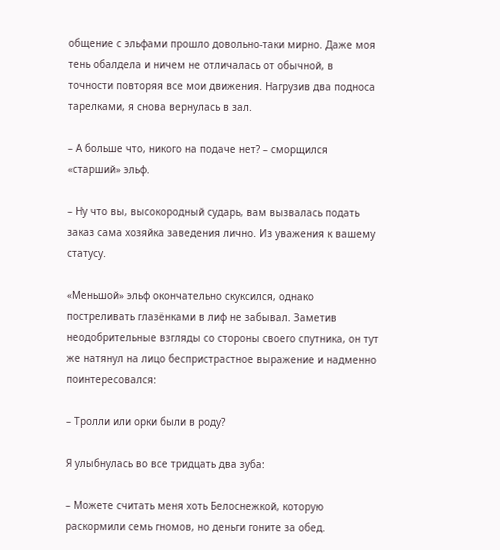общение с эльфами прошло довольно-таки мирно. Даже моя тень обалдела и ничем не отличалась от обычной, в точности повторяя все мои движения. Нагрузив два подноса тарелками, я снова вернулась в зал.

– А больше что, никого на подаче нет? – сморщился «старший» эльф.

– Ну что вы, высокородный сударь, вам вызвалась подать заказ сама хозяйка заведения лично. Из уважения к вашему статусу.

«Меньшой» эльф окончательно скуксился, однако постреливать глазёнками в лиф не забывал. Заметив неодобрительные взгляды со стороны своего спутника, он тут же натянул на лицо беспристрастное выражение и надменно поинтересовался:

– Тролли или орки были в роду?

Я улыбнулась во все тридцать два зуба:

– Можете считать меня хоть Белоснежкой, которую раскормили семь гномов, но деньги гоните за обед.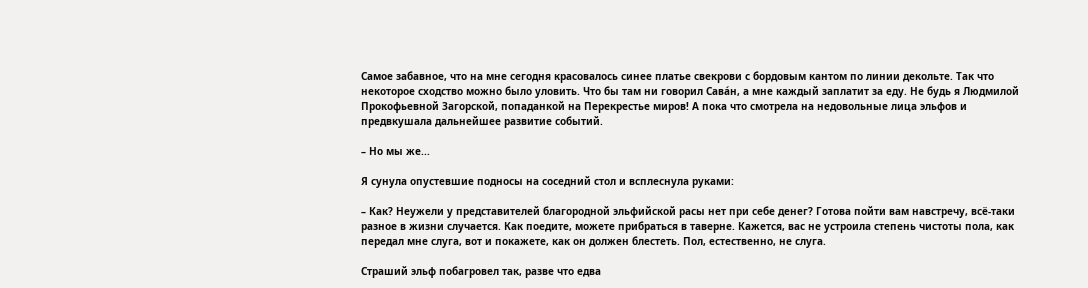Самое забавное, что на мне сегодня красовалось синее платье свекрови с бордовым кантом по линии декольте. Так что некоторое сходство можно было уловить. Что бы там ни говорил Савáн, а мне каждый заплатит за еду. Не будь я Людмилой Прокофьевной Загорской, попаданкой на Перекрестье миров! А пока что смотрела на недовольные лица эльфов и предвкушала дальнейшее развитие событий.

– Но мы же...

Я сунула опустевшие подносы на соседний стол и всплеснула руками:

– Как? Неужели у представителей благородной эльфийской расы нет при себе денег? Готова пойти вам навстречу, всё-таки разное в жизни случается. Как поедите, можете прибраться в таверне. Кажется, вас не устроила степень чистоты пола, как передал мне слуга, вот и покажете, как он должен блестеть. Пол, естественно, не слуга.

Страший эльф побагровел так, разве что едва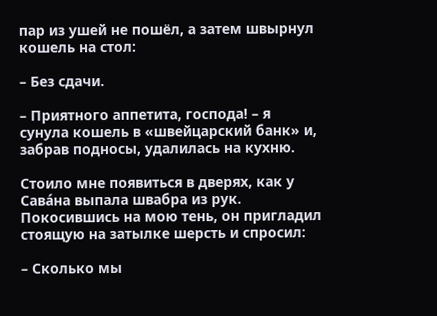пар из ушей не пошёл, а затем швырнул кошель на стол:

– Без сдачи.

– Приятного аппетита, господа! – я сунула кошель в «швейцарский банк» и, забрав подносы, удалилась на кухню.

Стоило мне появиться в дверях, как у Савáна выпала швабра из рук. Покосившись на мою тень, он пригладил стоящую на затылке шерсть и спросил:

– Сколько мы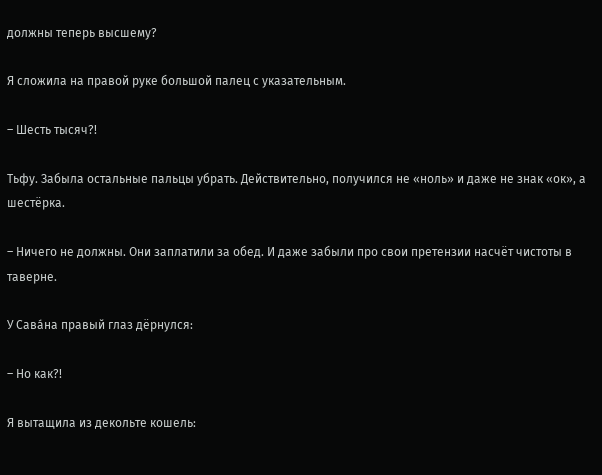должны теперь высшему?

Я сложила на правой руке большой палец с указательным.

– Шесть тысяч?!

Тьфу. Забыла остальные пальцы убрать. Действительно, получился не «ноль» и даже не знак «ок», а шестёрка.

– Ничего не должны. Они заплатили за обед. И даже забыли про свои претензии насчёт чистоты в таверне.

У Савáна правый глаз дёрнулся:

– Но как?!

Я вытащила из декольте кошель: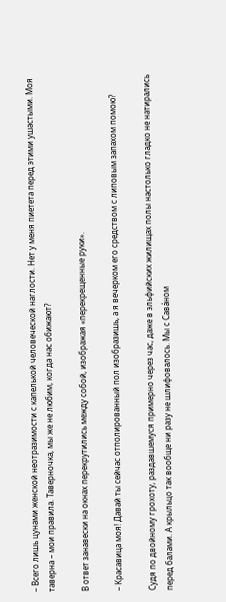– Всего лишь цунами женской неотразимости с капелькой человеческой наглости. Нет у меня пиетета перед этими ушастыми. Моя таверна – мои правила. Таверночка, мы же не любим, когда нас обижают?

В ответ занавески на окнах перекрутились между собой, изображая «перекрещенные руки».

– Красавица моя! Давай ты сейчас отполированный пол изобразишь, а я вечерком его средством с липовым запахом помою?

Судя по двойному грохоту, раздавшемуся примерно через час, даже в эльфийских жилищах полы настолько гладко не натирались перед балами. А крыльцо так вообще ни разу не шлифовалось. Мы с Савáном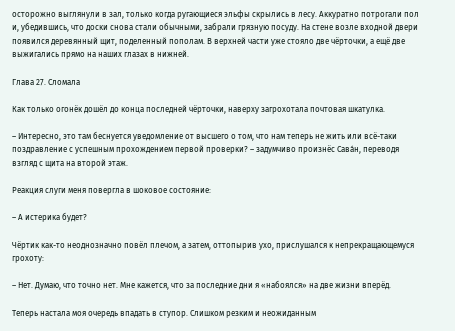осторожно выглянули в зал, только когда ругающиеся эльфы скрылись в лесу. Аккуратно потрогали пол и, убедившись, что доски снова стали обычными, забрали грязную посуду. На стене возле входной двери появился деревянный щит, поделенный пополам. В верхней части уже стояло две чёрточки, а ещё две выжигались прямо на наших глазах в нижней.

Глава 27. Сломала

Как только огонёк дошёл до конца последней чёрточки, наверху загрохотала почтовая шкатулка.

– Интересно, это там беснуется уведомление от высшего о том, что нам теперь не жить или всё-таки поздравление с успешным прохождением первой проверки? – задумчиво произнёс Савáн, переводя взгляд с щита на второй этаж.

Реакция слуги меня повергла в шоковое состояние:

– А истерика будет?

Чёртик как-то неоднозначно повёл плечом, а затем, оттопырив ухо, прислушался к непрекращающемуся грохоту:

– Нет. Думаю, что точно нет. Мне кажется, что за последние дни я «набоялся» на две жизни вперёд.

Теперь настала моя очередь впадать в ступор. Слишком резким и неожиданным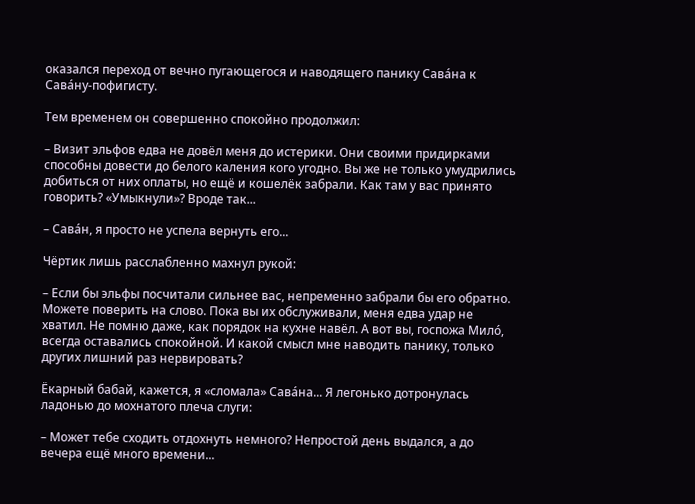оказался переход от вечно пугающегося и наводящего панику Савáна к Савáну-пофигисту.

Тем временем он совершенно спокойно продолжил:

– Визит эльфов едва не довёл меня до истерики. Они своими придирками способны довести до белого каления кого угодно. Вы же не только умудрились добиться от них оплаты, но ещё и кошелёк забрали. Как там у вас принято говорить? «Умыкнули»? Вроде так...

– Савáн, я просто не успела вернуть его...

Чёртик лишь расслабленно махнул рукой:

– Если бы эльфы посчитали сильнее вас, непременно забрали бы его обратно. Можете поверить на слово. Пока вы их обслуживали, меня едва удар не хватил. Не помню даже, как порядок на кухне навёл. А вот вы, госпожа Милó, всегда оставались спокойной. И какой смысл мне наводить панику, только других лишний раз нервировать?

Ёкарный бабай, кажется, я «сломала» Савáна... Я легонько дотронулась ладонью до мохнатого плеча слуги:

– Может тебе сходить отдохнуть немного? Непростой день выдался, а до вечера ещё много времени...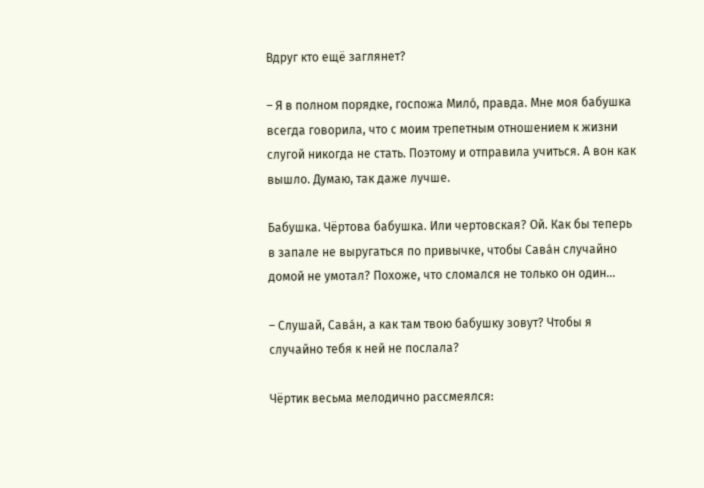Вдруг кто ещё заглянет?

– Я в полном порядке, госпожа Милó, правда. Мне моя бабушка всегда говорила, что с моим трепетным отношением к жизни слугой никогда не стать. Поэтому и отправила учиться. А вон как вышло. Думаю, так даже лучше.

Бабушка. Чёртова бабушка. Или чертовская? Ой. Как бы теперь в запале не выругаться по привычке, чтобы Савáн случайно домой не умотал? Похоже, что сломался не только он один...

– Слушай, Савáн, а как там твою бабушку зовут? Чтобы я случайно тебя к ней не послала?

Чёртик весьма мелодично рассмеялся: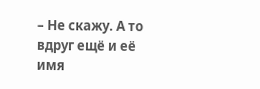– Не скажу. А то вдруг ещё и её имя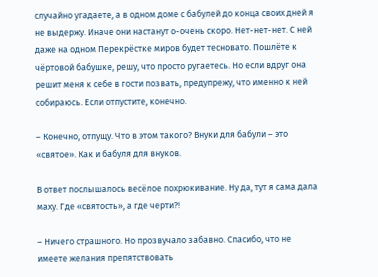случайно угадаете, а в одном доме с бабулей до конца своих дней я не выдержу. Иначе они настанут о-очень скоро. Нет-нет-нет. С ней даже на одном Перекрёстке миров будет тесновато. Пошлёте к чёртовой бабушке, решу, что просто ругаетесь. Но если вдруг она решит меня к себе в гости позвать, предупрежу, что именно к ней собираюсь. Если отпустите, конечно.

– Конечно, отпущу. Что в этом такого? Внуки для бабули – это «святое». Как и бабуля для внуков.

В ответ послышалось весёлое похрюкивание. Ну да, тут я сама дала маху. Где «святость», а где черти?!

– Ничего страшного. Но прозвучало забавно. Спасибо, что не имеете желания препятствовать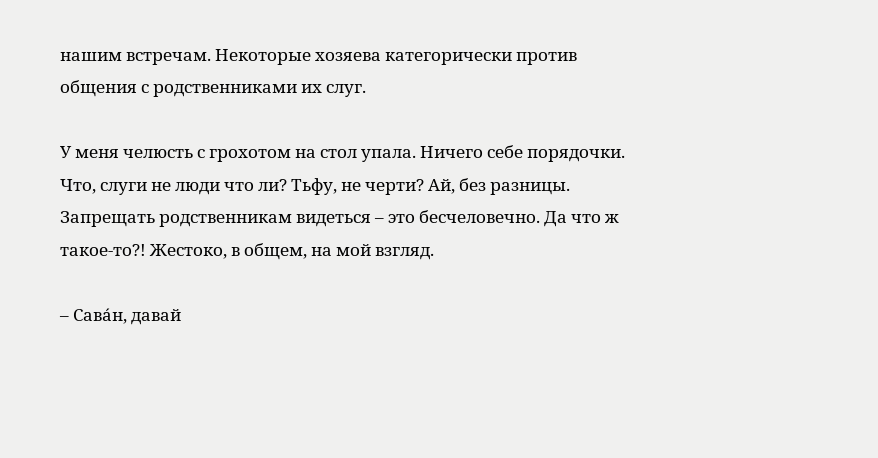нашим встречам. Некоторые хозяева категорически против общения с родственниками их слуг.

У меня челюсть с грохотом на стол упала. Ничего себе порядочки. Что, слуги не люди что ли? Тьфу, не черти? Ай, без разницы. Запрещать родственникам видеться – это бесчеловечно. Да что ж такое-то?! Жестоко, в общем, на мой взгляд.

– Савáн, давай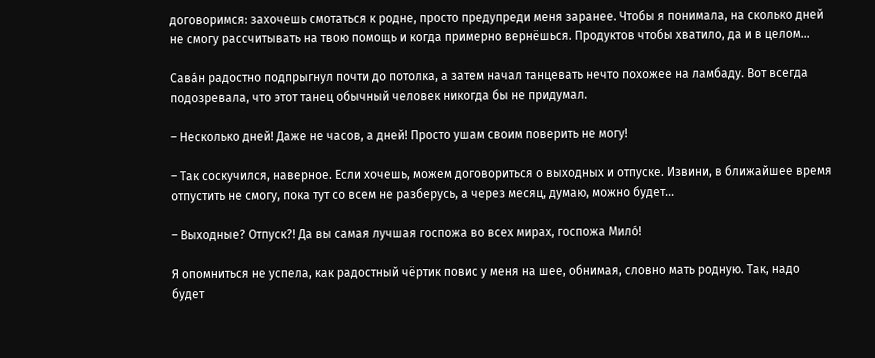договоримся: захочешь смотаться к родне, просто предупреди меня заранее. Чтобы я понимала, на сколько дней не смогу рассчитывать на твою помощь и когда примерно вернёшься. Продуктов чтобы хватило, да и в целом...

Савáн радостно подпрыгнул почти до потолка, а затем начал танцевать нечто похожее на ламбаду. Вот всегда подозревала, что этот танец обычный человек никогда бы не придумал.

– Несколько дней! Даже не часов, а дней! Просто ушам своим поверить не могу!

– Так соскучился, наверное. Если хочешь, можем договориться о выходных и отпуске. Извини, в ближайшее время отпустить не смогу, пока тут со всем не разберусь, а через месяц, думаю, можно будет...

– Выходные? Отпуск?! Да вы самая лучшая госпожа во всех мирах, госпожа Милó!

Я опомниться не успела, как радостный чёртик повис у меня на шее, обнимая, словно мать родную. Так, надо будет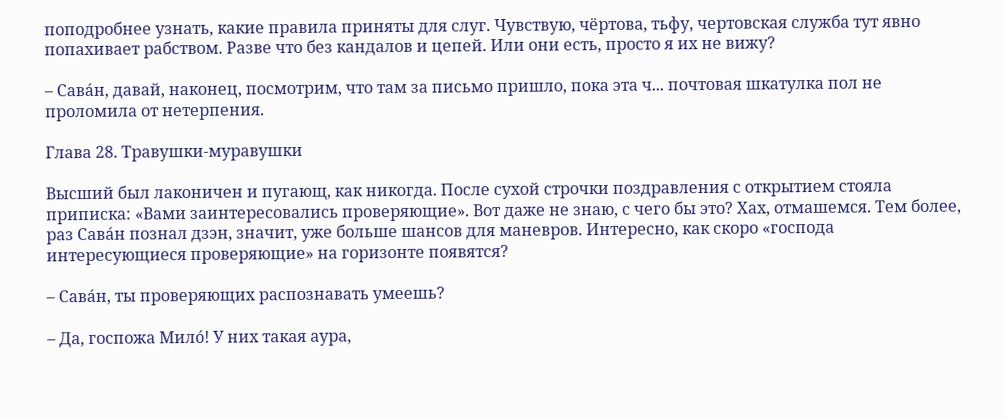поподробнее узнать, какие правила приняты для слуг. Чувствую, чёртова, тьфу, чертовская служба тут явно попахивает рабством. Разве что без кандалов и цепей. Или они есть, просто я их не вижу?

– Савáн, давай, наконец, посмотрим, что там за письмо пришло, пока эта ч... почтовая шкатулка пол не проломила от нетерпения.

Глава 28. Травушки-муравушки

Высший был лаконичен и пугающ, как никогда. После сухой строчки поздравления с открытием стояла приписка: «Вами заинтересовались проверяющие». Вот даже не знаю, с чего бы это? Хах, отмашемся. Тем более, раз Савáн познал дзэн, значит, уже больше шансов для маневров. Интересно, как скоро «господа интересующиеся проверяющие» на горизонте появятся?

– Савáн, ты проверяющих распознавать умеешь?

– Да, госпожа Милó! У них такая аура,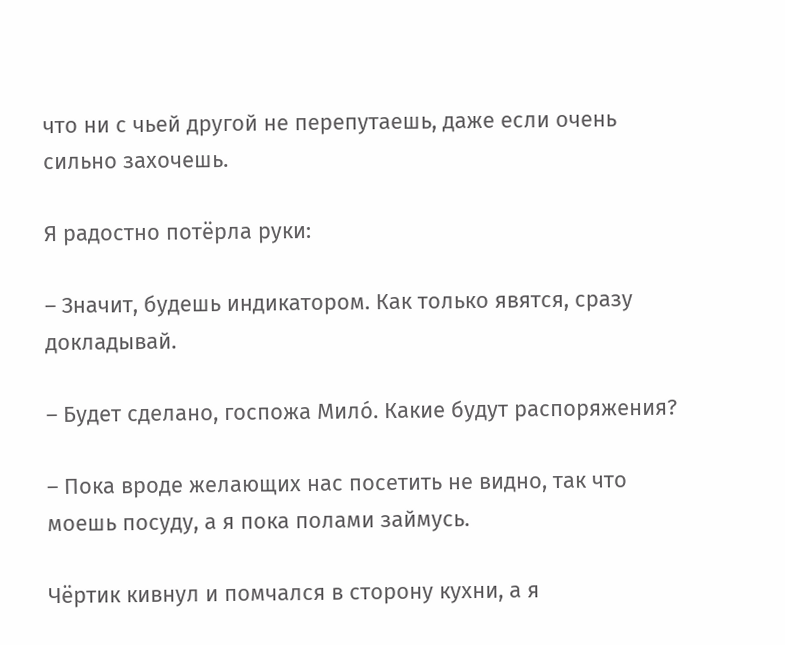что ни с чьей другой не перепутаешь, даже если очень сильно захочешь.

Я радостно потёрла руки:

– Значит, будешь индикатором. Как только явятся, сразу докладывай.

– Будет сделано, госпожа Милó. Какие будут распоряжения?

– Пока вроде желающих нас посетить не видно, так что моешь посуду, а я пока полами займусь.

Чёртик кивнул и помчался в сторону кухни, а я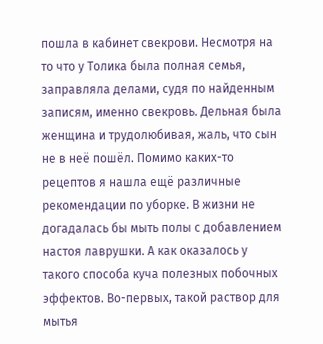пошла в кабинет свекрови. Несмотря на то что у Толика была полная семья, заправляла делами, судя по найденным записям, именно свекровь. Дельная была женщина и трудолюбивая, жаль, что сын не в неё пошёл. Помимо каких-то рецептов я нашла ещё различные рекомендации по уборке. В жизни не догадалась бы мыть полы с добавлением настоя лаврушки. А как оказалось у такого способа куча полезных побочных эффектов. Во-первых, такой раствор для мытья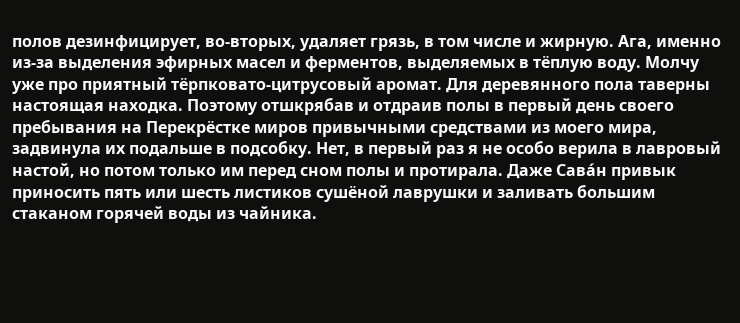полов дезинфицирует, во-вторых, удаляет грязь, в том числе и жирную. Ага, именно из-за выделения эфирных масел и ферментов, выделяемых в тёплую воду. Молчу уже про приятный тёрпковато-цитрусовый аромат. Для деревянного пола таверны настоящая находка. Поэтому отшкрябав и отдраив полы в первый день своего пребывания на Перекрёстке миров привычными средствами из моего мира, задвинула их подальше в подсобку. Нет, в первый раз я не особо верила в лавровый настой, но потом только им перед сном полы и протирала. Даже Савáн привык приносить пять или шесть листиков сушёной лаврушки и заливать большим стаканом горячей воды из чайника.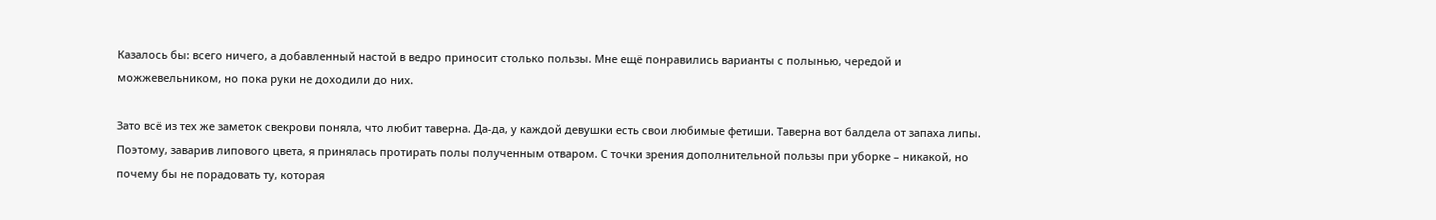Казалось бы: всего ничего, а добавленный настой в ведро приносит столько пользы. Мне ещё понравились варианты с полынью, чередой и можжевельником, но пока руки не доходили до них.

Зато всё из тех же заметок свекрови поняла, что любит таверна. Да-да, у каждой девушки есть свои любимые фетиши. Таверна вот балдела от запаха липы. Поэтому, заварив липового цвета, я принялась протирать полы полученным отваром. С точки зрения дополнительной пользы при уборке – никакой, но почему бы не порадовать ту, которая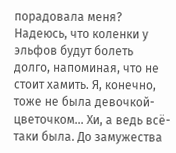порадовала меня? Надеюсь, что коленки у эльфов будут болеть долго, напоминая, что не стоит хамить. Я, конечно, тоже не была девочкой-цветочком... Хи, а ведь всё-таки была. До замужества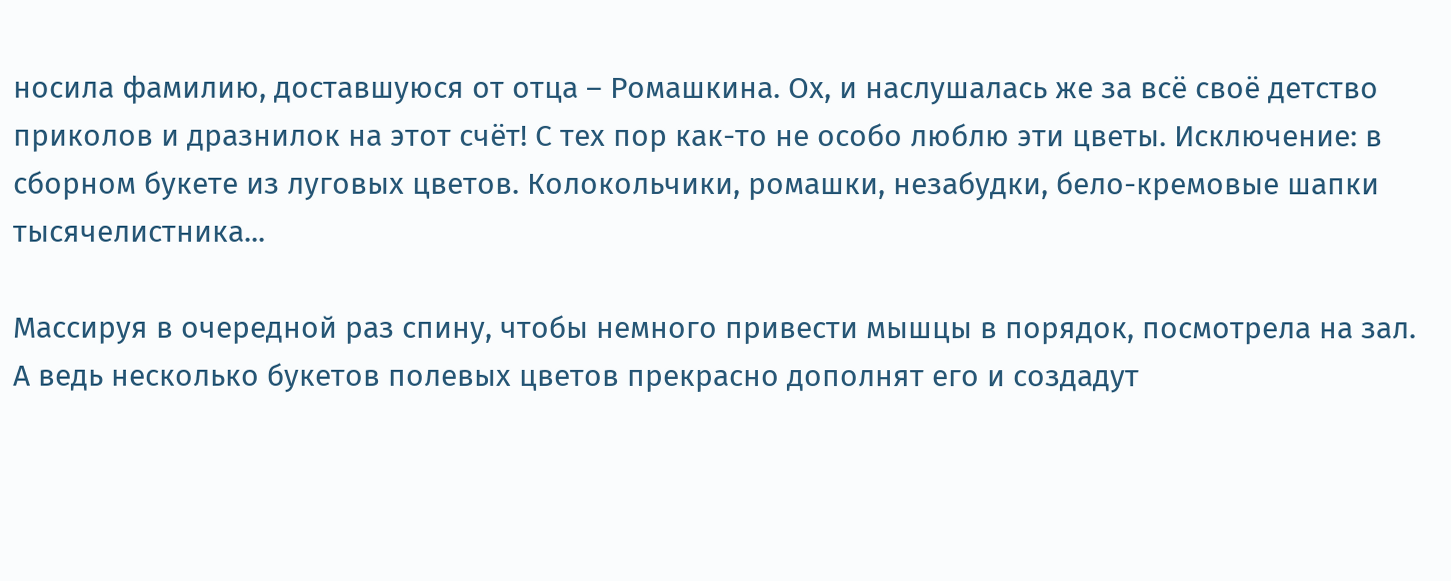носила фамилию, доставшуюся от отца – Ромашкина. Ох, и наслушалась же за всё своё детство приколов и дразнилок на этот счёт! С тех пор как-то не особо люблю эти цветы. Исключение: в сборном букете из луговых цветов. Колокольчики, ромашки, незабудки, бело-кремовые шапки тысячелистника...

Массируя в очередной раз спину, чтобы немного привести мышцы в порядок, посмотрела на зал. А ведь несколько букетов полевых цветов прекрасно дополнят его и создадут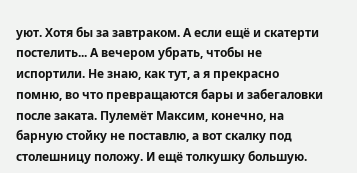уют. Хотя бы за завтраком. А если ещё и скатерти постелить... А вечером убрать, чтобы не испортили. Не знаю, как тут, а я прекрасно помню, во что превращаются бары и забегаловки после заката. Пулемёт Максим, конечно, на барную стойку не поставлю, а вот скалку под столешницу положу. И ещё толкушку большую.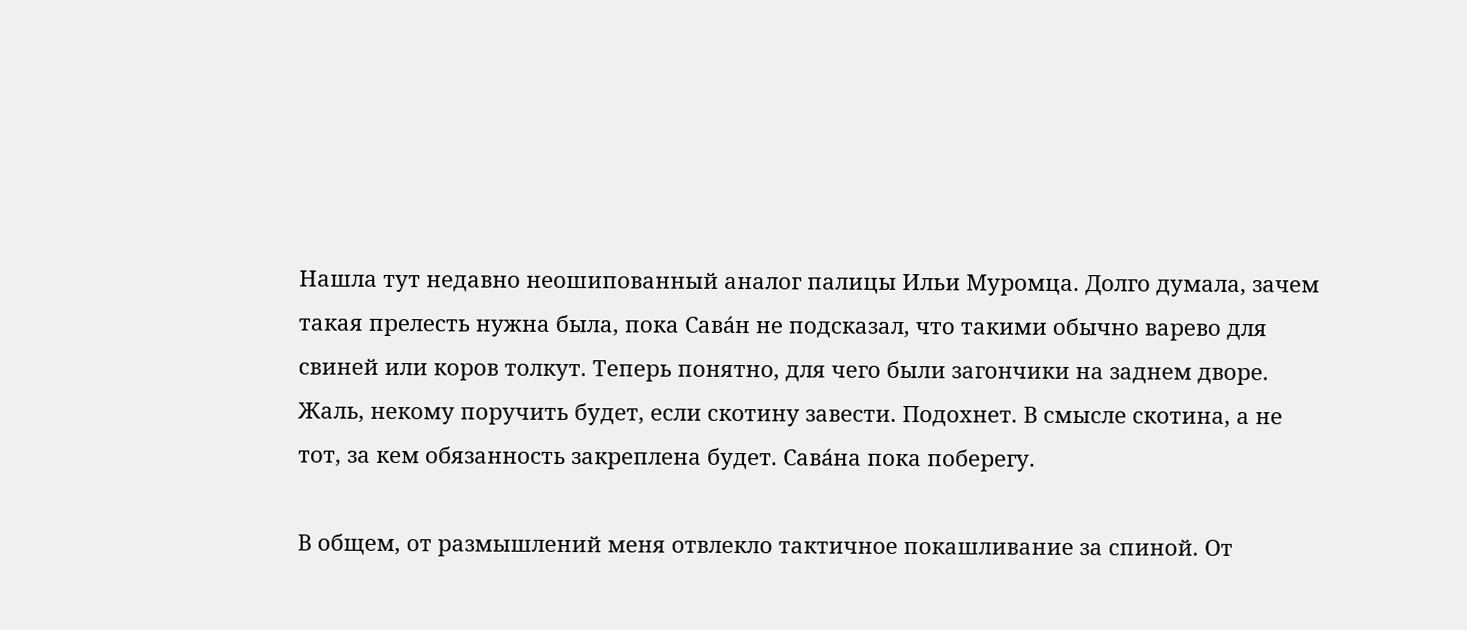Нашла тут недавно неошипованный аналог палицы Ильи Муромца. Долго думала, зачем такая прелесть нужна была, пока Савáн не подсказал, что такими обычно варево для свиней или коров толкут. Теперь понятно, для чего были загончики на заднем дворе. Жаль, некому поручить будет, если скотину завести. Подохнет. В смысле скотина, а не тот, за кем обязанность закреплена будет. Савáна пока поберегу.

В общем, от размышлений меня отвлекло тактичное покашливание за спиной. От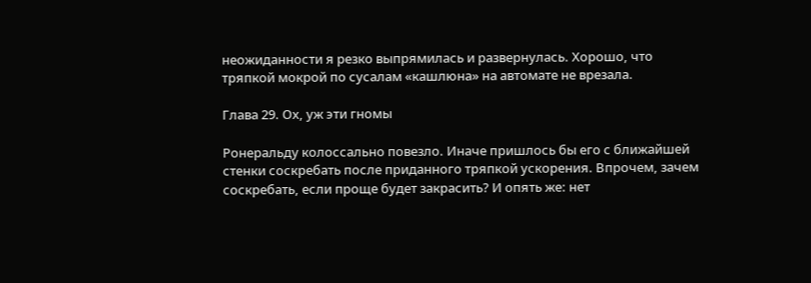неожиданности я резко выпрямилась и развернулась. Хорошо, что тряпкой мокрой по сусалам «кашлюна» на автомате не врезала.

Глава 29. Ох, уж эти гномы

Ронеральду колоссально повезло. Иначе пришлось бы его с ближайшей стенки соскребать после приданного тряпкой ускорения. Впрочем, зачем соскребать, если проще будет закрасить? И опять же: нет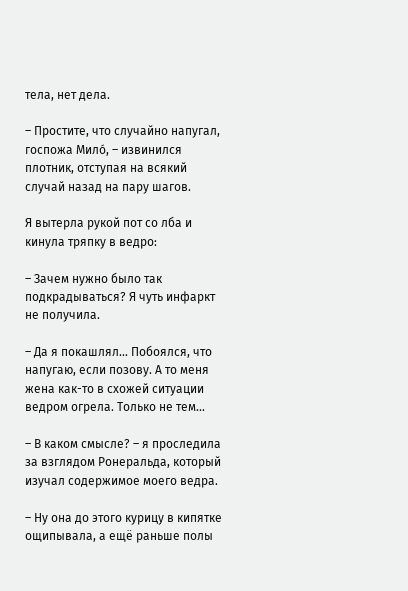тела, нет дела.

– Простите, что случайно напугал, госпожа Милó, – извинился плотник, отступая на всякий случай назад на пару шагов.

Я вытерла рукой пот со лба и кинула тряпку в ведро:

– Зачем нужно было так подкрадываться? Я чуть инфаркт не получила.

– Да я покашлял... Побоялся, что напугаю, если позову. А то меня жена как-то в схожей ситуации ведром огрела. Только не тем...

– В каком смысле? – я проследила за взглядом Ронеральда, который изучал содержимое моего ведра.

– Ну она до этого курицу в кипятке ощипывала, а ещё раньше полы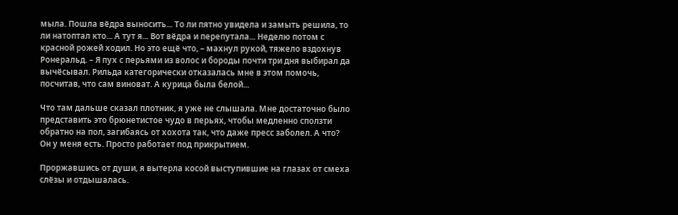мыла. Пошла вёдра выносить... То ли пятно увидела и замыть решила, то ли натоптал кто... А тут я... Вот вёдра и перепутала... Неделю потом с красной рожей ходил. Но это ещё что, – махнул рукой, тяжело вздохнув Ронеральд. – Я пух с перьями из волос и бороды почти три дня выбирал да вычёсывал. Рильда категорически отказалась мне в этом помочь, посчитав, что сам виноват. А курица была белой...

Что там дальше сказал плотник, я уже не слышала. Мне достаточно было представить это брюнетистое чудо в перьях, чтобы медленно сползти обратно на пол, загибаясь от хохота так, что даже пресс заболел. А что? Он у меня есть. Просто работает под прикрытием.

Проржавшись от души, я вытерла косой выступившие на глазах от смеха слёзы и отдышалась.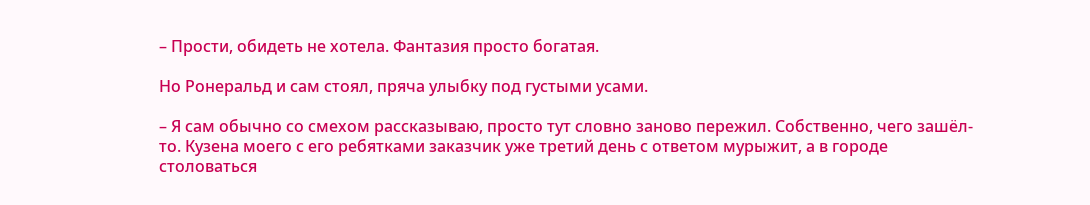– Прости, обидеть не хотела. Фантазия просто богатая.

Но Ронеральд и сам стоял, пряча улыбку под густыми усами.

– Я сам обычно со смехом рассказываю, просто тут словно заново пережил. Собственно, чего зашёл-то. Кузена моего с его ребятками заказчик уже третий день с ответом мурыжит, а в городе столоваться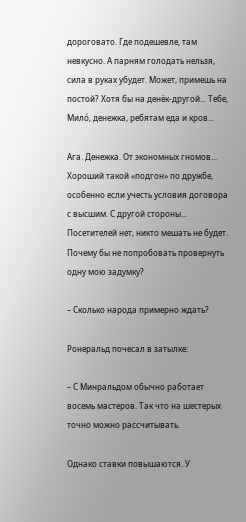дороговато. Где подешевле, там невкусно. А парням голодать нельзя, сила в руках убудет. Может, примешь на постой? Хотя бы на денёк-другой... Тебе, Милó, денежка, ребятам еда и кров...

Ага. Денежка. От экономных гномов... Хороший такой «подгон» по дружбе, особенно если учесть условия договора с высшим. С другой стороны... Посетителей нет, никто мешать не будет. Почему бы не попробовать провернуть одну мою задумку?

– Сколько народа примерно ждать?

Ронеральд почесал в затылке:

– С Минральдом обычно работает восемь мастеров. Так что на шестерых точно можно рассчитывать.

Однако ставки повышаются. У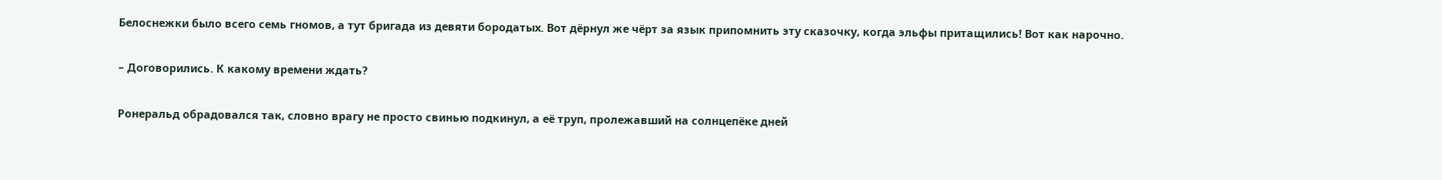Белоснежки было всего семь гномов, а тут бригада из девяти бородатых. Вот дёрнул же чёрт за язык припомнить эту сказочку, когда эльфы притащились! Вот как нарочно.

– Договорились. К какому времени ждать?

Ронеральд обрадовался так, словно врагу не просто свинью подкинул, а её труп, пролежавший на солнцепёке дней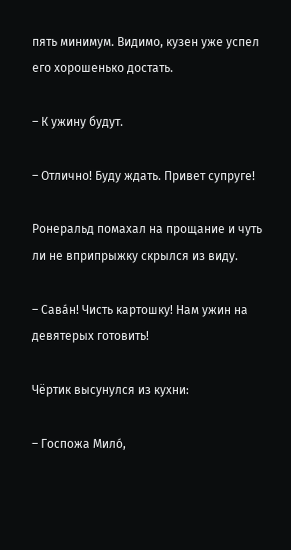пять минимум. Видимо, кузен уже успел его хорошенько достать.

– К ужину будут.

– Отлично! Буду ждать. Привет супруге!

Ронеральд помахал на прощание и чуть ли не вприпрыжку скрылся из виду.

– Савáн! Чисть картошку! Нам ужин на девятерых готовить!

Чёртик высунулся из кухни:

– Госпожа Милó,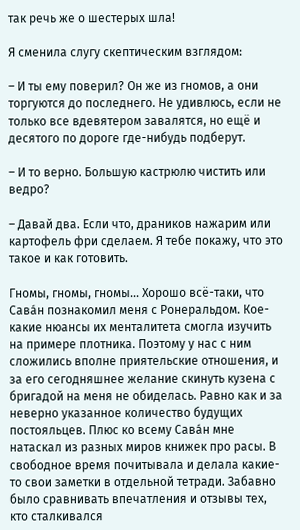так речь же о шестерых шла!

Я сменила слугу скептическим взглядом:

– И ты ему поверил? Он же из гномов, а они торгуются до последнего. Не удивлюсь, если не только все вдевятером завалятся, но ещё и десятого по дороге где-нибудь подберут.

– И то верно. Большую кастрюлю чистить или ведро?

– Давай два. Если что, драников нажарим или картофель фри сделаем. Я тебе покажу, что это такое и как готовить.

Гномы, гномы, гномы... Хорошо всё-таки, что Савáн познакомил меня с Ронеральдом. Кое-какие нюансы их менталитета смогла изучить на примере плотника. Поэтому у нас с ним сложились вполне приятельские отношения, и за его сегодняшнее желание скинуть кузена с бригадой на меня не обиделась. Равно как и за неверно указанное количество будущих постояльцев. Плюс ко всему Савáн мне натаскал из разных миров книжек про расы. В свободное время почитывала и делала какие-то свои заметки в отдельной тетради. Забавно было сравнивать впечатления и отзывы тех, кто сталкивался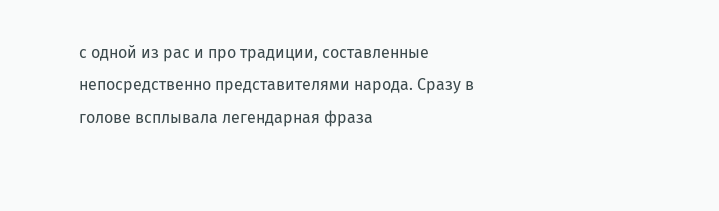с одной из рас и про традиции, составленные непосредственно представителями народа. Сразу в голове всплывала легендарная фраза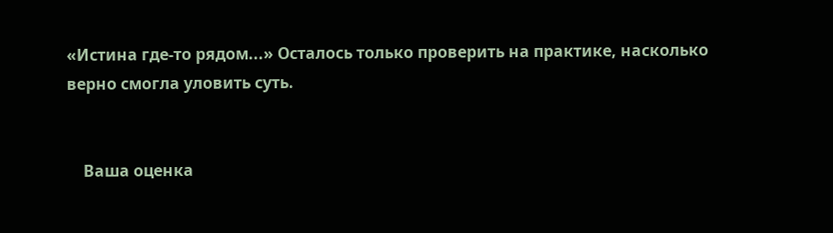«Истина где-то рядом...» Осталось только проверить на практике, насколько верно смогла уловить суть.


    Ваша оценка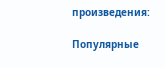произведения:

Популярные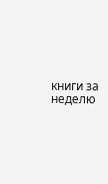книги за неделю